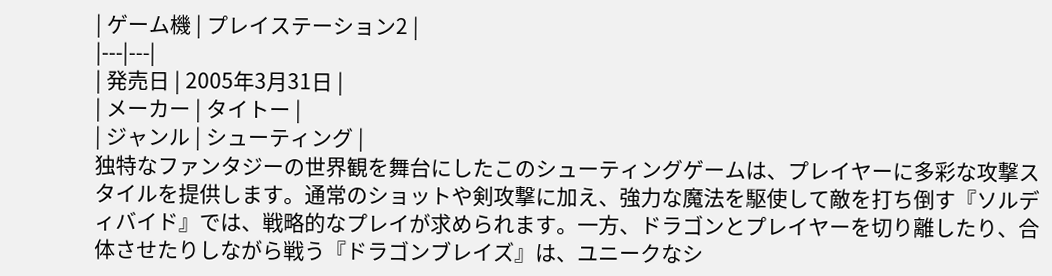| ゲーム機 | プレイステーション2 |
|---|---|
| 発売日 | 2005年3月31日 |
| メーカー | タイトー |
| ジャンル | シューティング |
独特なファンタジーの世界観を舞台にしたこのシューティングゲームは、プレイヤーに多彩な攻撃スタイルを提供します。通常のショットや剣攻撃に加え、強力な魔法を駆使して敵を打ち倒す『ソルディバイド』では、戦略的なプレイが求められます。一方、ドラゴンとプレイヤーを切り離したり、合体させたりしながら戦う『ドラゴンブレイズ』は、ユニークなシ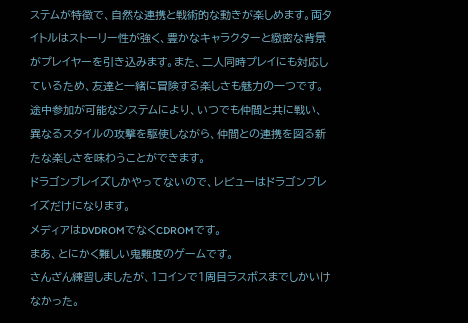ステムが特徴で、自然な連携と戦術的な動きが楽しめます。両タイトルはストーリー性が強く、豊かなキャラクターと緻密な背景がプレイヤーを引き込みます。また、二人同時プレイにも対応しているため、友達と一緒に冒険する楽しさも魅力の一つです。途中参加が可能なシステムにより、いつでも仲間と共に戦い、異なるスタイルの攻撃を駆使しながら、仲間との連携を図る新たな楽しさを味わうことができます。
ドラゴンブレイズしかやってないので、レビューはドラゴンブレイズだけになります。
メディアはDVDROMでなくCDROMです。
まあ、とにかく難しい鬼難度のゲームです。
さんざん練習しましたが、1コインで1周目ラスボスまでしかいけなかった。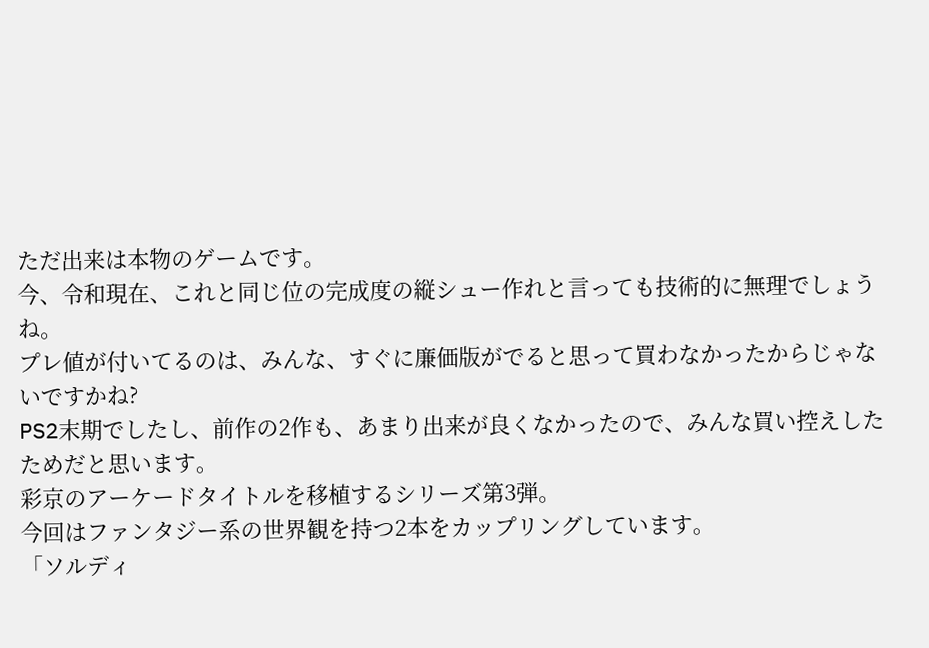ただ出来は本物のゲームです。
今、令和現在、これと同じ位の完成度の縦シュー作れと言っても技術的に無理でしょうね。
プレ値が付いてるのは、みんな、すぐに廉価版がでると思って買わなかったからじゃないですかね?
PS2末期でしたし、前作の2作も、あまり出来が良くなかったので、みんな買い控えしたためだと思います。
彩京のアーケードタイトルを移植するシリーズ第3弾。
今回はファンタジー系の世界観を持つ2本をカップリングしています。
「ソルディ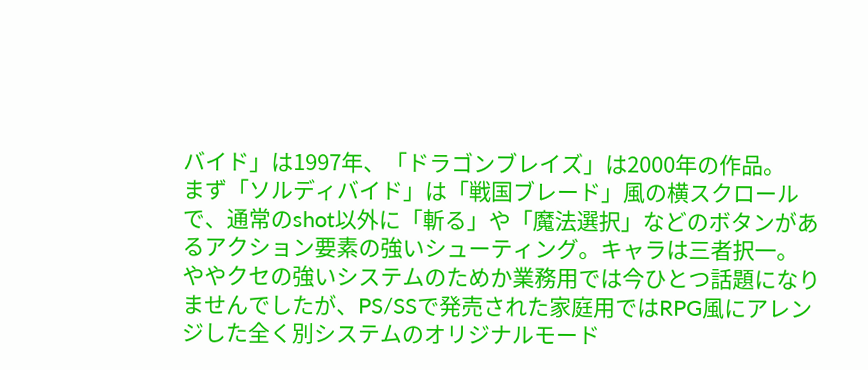バイド」は1997年、「ドラゴンブレイズ」は2000年の作品。
まず「ソルディバイド」は「戦国ブレード」風の横スクロールで、通常のshot以外に「斬る」や「魔法選択」などのボタンがあるアクション要素の強いシューティング。キャラは三者択一。
ややクセの強いシステムのためか業務用では今ひとつ話題になりませんでしたが、PS/SSで発売された家庭用ではRPG風にアレンジした全く別システムのオリジナルモード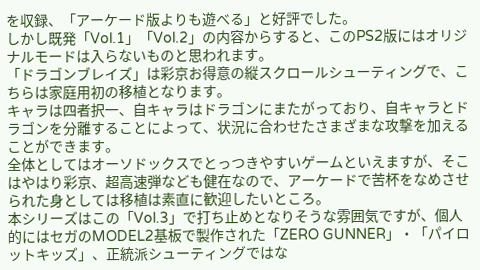を収録、「アーケード版よりも遊べる」と好評でした。
しかし既発「Vol.1」「Vol.2」の内容からすると、このPS2版にはオリジナルモードは入らないものと思われます。
「ドラゴンブレイズ」は彩京お得意の縦スクロールシューティングで、こちらは家庭用初の移植となります。
キャラは四者択一、自キャラはドラゴンにまたがっており、自キャラとドラゴンを分離することによって、状況に合わせたさまざまな攻撃を加えることができます。
全体としてはオーソドックスでとっつきやすいゲームといえますが、そこはやはり彩京、超高速弾なども健在なので、アーケードで苦杯をなめさせられた身としては移植は素直に歓迎したいところ。
本シリーズはこの「Vol.3」で打ち止めとなりそうな雰囲気ですが、個人的にはセガのMODEL2基板で製作された「ZERO GUNNER」・「パイロットキッズ」、正統派シューティングではな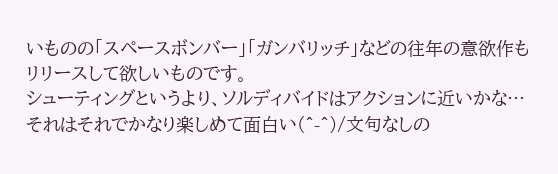いものの「スペースボンバー」「ガンバリッチ」などの往年の意欲作もリリースして欲しいものです。
シューティングというより、ソルディバイドはアクションに近いかな…それはそれでかなり楽しめて面白い(^-^)/文句なしの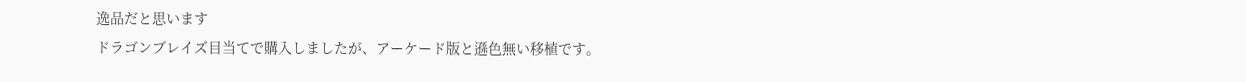逸品だと思います
ドラゴンブレイズ目当てで購入しましたが、アーケード版と遜色無い移植です。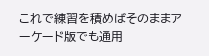これで練習を積めばそのままアーケード版でも通用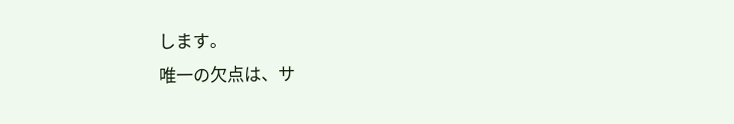します。
唯一の欠点は、サ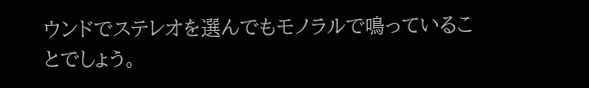ウンドでステレオを選んでもモノラルで鳴っていることでしょう。